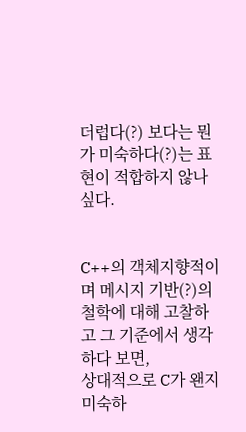더럽다(?) 보다는 뭔가 미숙하다(?)는 표현이 적합하지 않나 싶다.


C++의 객체지향적이며 메시지 기반(?)의 철학에 대해 고찰하고 그 기준에서 생각하다 보면,
상대적으로 C가 왠지 미숙하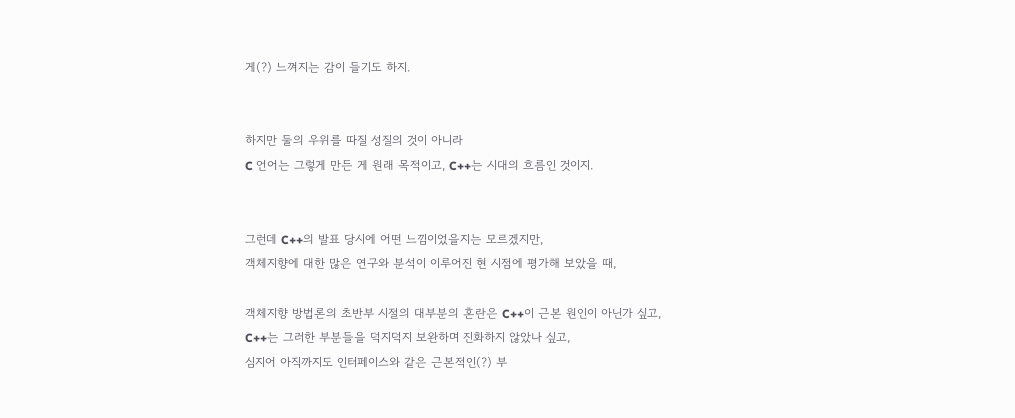게(?) 느껴지는 감이 들기도 하지.


하지만 둘의 우위를 따질 성질의 것이 아니라
C 언어는 그렇게 만든 게 원래 목적이고, C++는 시대의 흐름인 것이지.


그런데 C++의 발표 당시에 어떤 느낌이었을지는 모르겠지만,
객체지향에 대한 많은 연구와 분석이 이루어진 현 시점에 평가해 보았을 때,

객체지향 방법론의 초반부 시절의 대부분의 혼란은 C++이 근본 원인이 아닌가 싶고,
C++는 그러한 부분들을 덕지덕지 보완하며 진화하지 않았나 싶고,
심지어 아직까지도 인터페이스와 같은 근본적인(?) 부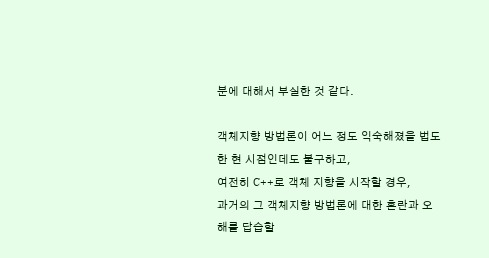분에 대해서 부실한 것 같다.

객체지향 방법론이 어느 정도 익숙해졌을 법도 한 현 시점인데도 불구하고,
여전히 C++로 객체 지향을 시작할 경우,
과거의 그 객체지향 방법론에 대한 혼란과 오해를 답습할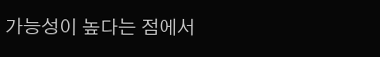가능성이 높다는 점에서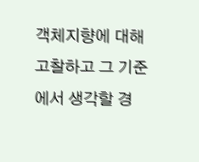객체지향에 대해 고찰하고 그 기준에서 생각할 경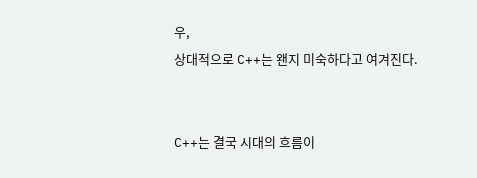우,
상대적으로 C++는 왠지 미숙하다고 여겨진다.


C++는 결국 시대의 흐름이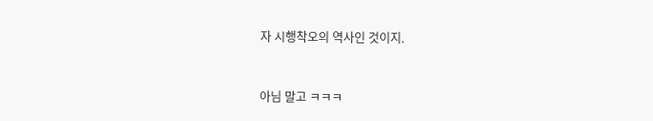자 시행착오의 역사인 것이지.



아님 말고 ㅋㅋㅋ